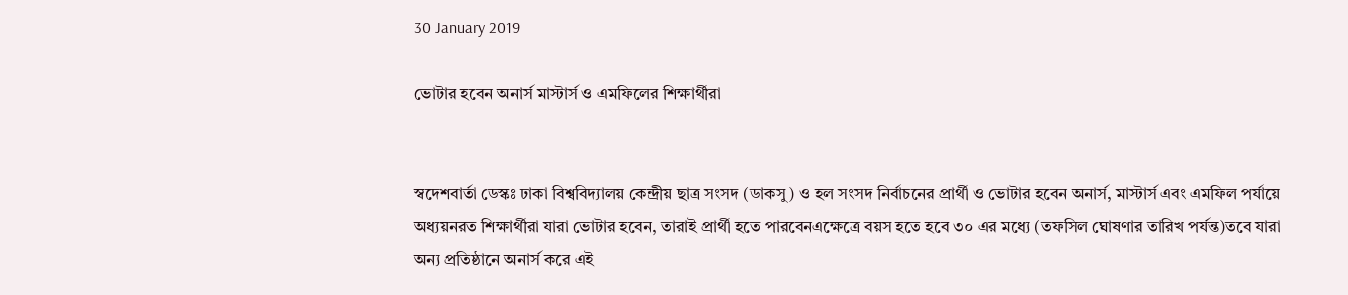30 January 2019

ভোটার হবেন অনার্স মাস্টার্স ও এমফিলের শিক্ষার্থীরা


স্বদেশবার্তা ডেস্কঃ ঢাকা বিশ্ববিদ্যালয় কেন্দ্রীয় ছাত্র সংসদ (ডাকসু) ও হল সংসদ নির্বাচনের প্রার্থী ও ভোটার হবেন অনার্স, মাস্টার্স এবং এমফিল পর্যায়ে অধ্যয়নরত শিক্ষার্থীরা যারা ভোটার হবেন, তারাই প্রার্থী হতে পারবেনএক্ষেত্রে বয়স হতে হবে ৩০ এর মধ্যে (তফসিল ঘোষণার তারিখ পর্যন্ত)তবে যারা অন্য প্রতিষ্ঠানে অনার্স করে এই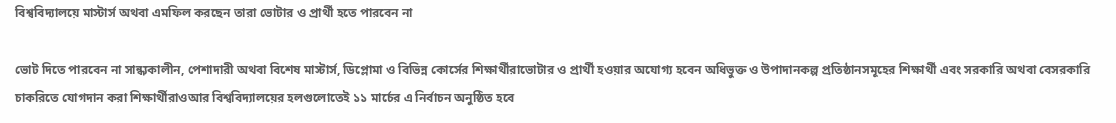বিশ্ববিদ্যালয়ে মাস্টার্স অথবা এমফিল করছেন তারা ভোটার ও প্রার্থী হতে পারবেন না

ভোট দিতে পারবেন না সান্ধ্যকালীন, পেশাদারী অথবা বিশেষ মাস্টার্স, ডিপ্লোমা ও বিভিন্ন কোর্সের শিক্ষার্থীরাভোটার ও প্রার্থী হওয়ার অযোগ্য হবেন অধিভুক্ত ও উপাদানকল্প প্রতিষ্ঠানসমূহের শিক্ষার্থী এবং সরকারি অথবা বেসরকারি চাকরিতে যোগদান করা শিক্ষার্থীরাওআর বিশ্ববিদ্যালয়ের হলগুলোতেই ১১ মার্চের এ নির্বাচন অনুষ্ঠিত হবে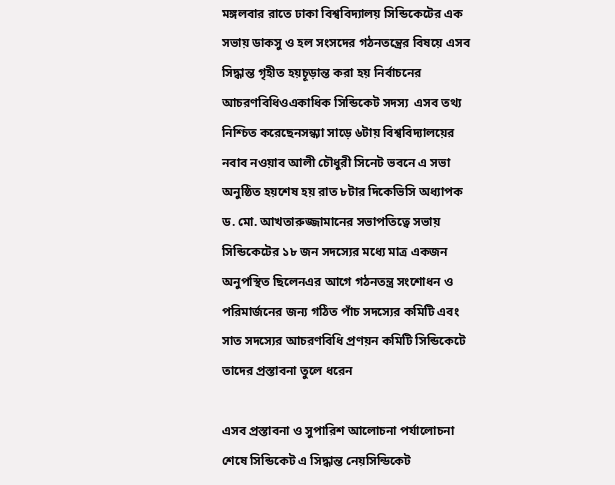মঙ্গলবার রাতে ঢাকা বিশ্ববিদ্যালয় সিন্ডিকেটের এক সভায় ডাকসু ও হল সংসদের গঠনতন্ত্রের বিষয়ে এসব সিদ্ধান্ত গৃহীত হয়চূড়ান্ত করা হয় নির্বাচনের আচরণবিধিওএকাধিক সিন্ডিকেট সদস্য  এসব তথ্য নিশ্চিত করেছেনসন্ধ্যা সাড়ে ৬টায় বিশ্ববিদ্যালয়ের নবাব নওয়াব আলী চৌধুরী সিনেট ভবনে এ সভা অনুষ্ঠিত হয়শেষ হয় রাত ৮টার দিকেভিসি অধ্যাপক ড. মো. আখতারুজ্জামানের সভাপতিত্বে সভায় সিন্ডিকেটের ১৮ জন সদস্যের মধ্যে মাত্র একজন অনুপস্থিত ছিলেনএর আগে গঠনতন্ত্র সংশোধন ও পরিমার্জনের জন্য গঠিত পাঁচ সদস্যের কমিটি এবং সাত সদস্যের আচরণবিধি প্রণয়ন কমিটি সিন্ডিকেটে তাদের প্রস্তাবনা তুলে ধরেন

এসব প্রস্তাবনা ও সুপারিশ আলোচনা পর্যালোচনা শেষে সিন্ডিকেট এ সিদ্ধান্ত নেয়সিন্ডিকেট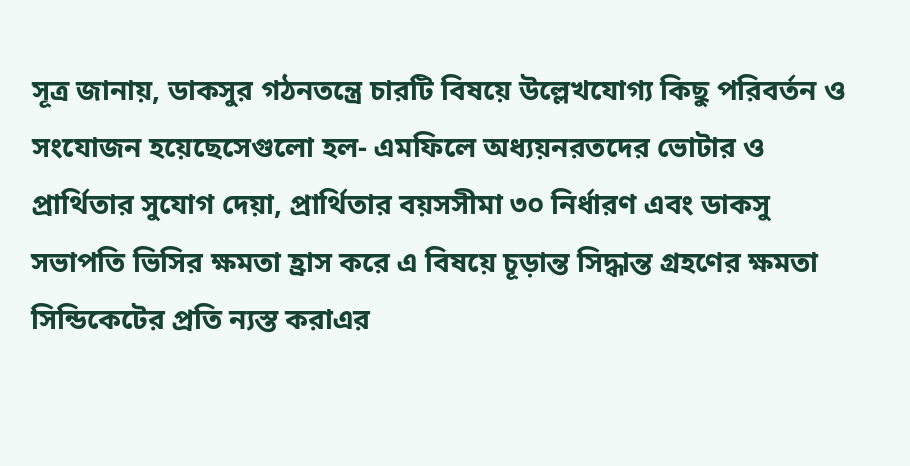সূত্র জানায়, ডাকসুর গঠনতন্ত্রে চারটি বিষয়ে উল্লেখযোগ্য কিছু পরিবর্তন ও সংযোজন হয়েছেসেগুলো হল- এমফিলে অধ্যয়নরতদের ভোটার ও প্রার্থিতার সুযোগ দেয়া, প্রার্থিতার বয়সসীমা ৩০ নির্ধারণ এবং ডাকসু সভাপতি ভিসির ক্ষমতা হ্রাস করে এ বিষয়ে চূড়ান্ত সিদ্ধান্ত গ্রহণের ক্ষমতা সিন্ডিকেটের প্রতি ন্যস্ত করাএর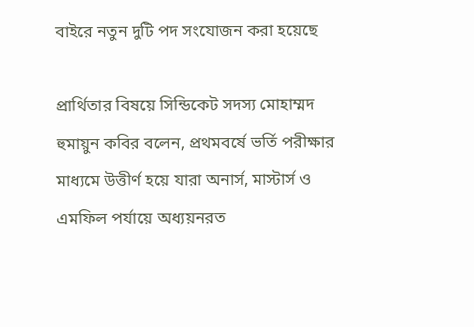বাইরে নতুন দুটি পদ সংযোজন করা হয়েছে

প্রার্থিতার বিষয়ে সিন্ডিকেট সদস্য মোহাম্মদ হুমায়ুন কবির বলেন, প্রথমবর্ষে ভর্তি পরীক্ষার মাধ্যমে উত্তীর্ণ হয়ে যারা অনার্স, মাস্টার্স ও এমফিল পর্যায়ে অধ্যয়নরত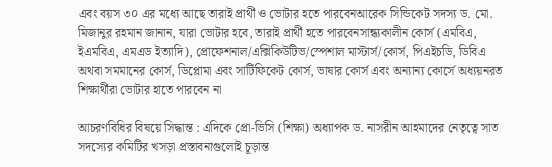এবং বয়স ৩০ এর মধ্যে আছে তারাই প্রার্থী ও ভোটার হতে পারবেনআরেক সিন্ডিকেট সদস্য ড. মো. মিজানুর রহমান জানান, যারা ভোটার হবে, তারাই প্রার্থী হতে পারবেনসান্ধ্যকালীন কোর্স (এমবিএ, ইএমবিএ, এমএড ইত্যাদি), প্রোফেশনাল/এক্সিকিউটিভ/স্পেশাল মাস্টার্স/কোর্স, পিএইচডি, ডিবিএ অথবা সমমানের কোর্স, ডিপ্লোমা এবং সার্টিফিকেট কোর্স, ভাষার কোর্স এবং অন্যান্য কোর্সে অধ্যয়নরত শিক্ষার্থীরা ভোটার হাতে পারবেন না

আচরণবিধির বিষয়ে সিদ্ধান্ত : এদিকে প্রো-ভিসি (শিক্ষা) অধ্যাপক ড. নাসরীন আহমাদের নেতৃত্বে সাত সদস্যের কমিটির খসড়া প্রস্তাবনাগুলোই চূড়ান্ত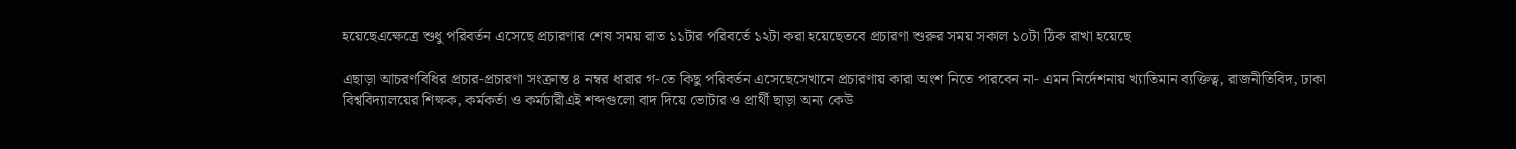হয়েছেএক্ষেত্রে শুধু পরিবর্তন এসেছে প্রচারণার শেষ সময় রাত ১১টার পরিবর্তে ১২টা করা হয়েছেতবে প্রচারণা শুরুর সময় সকাল ১০টা ঠিক রাখা হয়েছে

এছাড়া আচরণবিধির প্রচার-প্রচারণা সংক্রান্ত ৪ নম্বর ধারার গ-তে কিছু পরিবর্তন এসেছেসেখানে প্রচারণায় কারা অংশ নিতে পারবেন না- এমন নির্দেশনায় খ্যাতিমান ব্যক্তিত্ব, রাজনীতিবিদ, ঢাকা বিশ্ববিদ্যালয়ের শিক্ষক, কর্মকর্তা ও কর্মচারীএই শব্দগুলো বাদ দিয়ে ভোটার ও প্রার্থী ছাড়া অন্য কেউ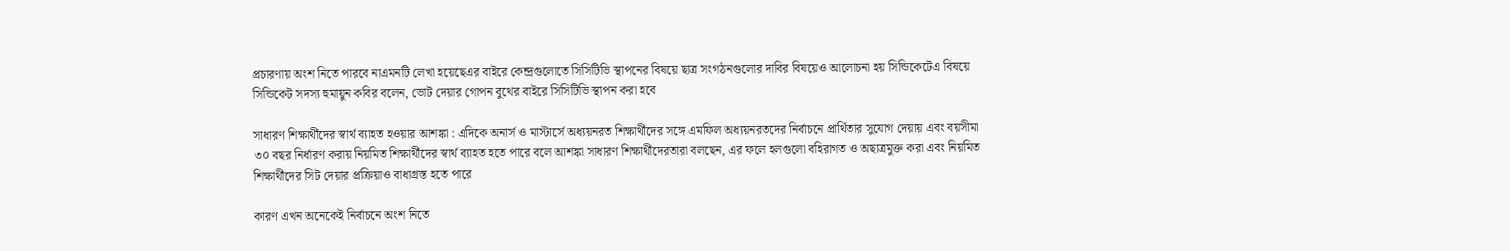প্রচারণায় অংশ নিতে পারবে নাএমনটি লেখা হয়েছেএর বাইরে কেন্দ্রগুলোতে সিসিটিভি স্থাপনের বিষয়ে ছাত্র সংগঠনগুলোর দাবির বিষয়েও আলোচনা হয় সিন্ডিকেটেএ বিষয়ে সিন্ডিকেট সদস্য হুমায়ুন কবির বলেন, ভোট দেয়ার গোপন বুথের বাইরে সিসিটিভি স্থাপন করা হবে

সাধারণ শিক্ষার্থীদের স্বার্থ ব্যাহত হওয়ার আশঙ্কা : এদিকে অনার্স ও মাস্টার্সে অধ্যয়নরত শিক্ষার্থীদের সঙ্গে এমফিল অধ্যয়নরতদের নির্বাচনে প্রার্থিতার সুযোগ দেয়ায় এবং বয়সীমা ৩০ বছর নির্ধারণ করায় নিয়মিত শিক্ষার্থীদের স্বার্থ ব্যাহত হতে পারে বলে আশঙ্কা সাধারণ শিক্ষার্থীদেরতারা বলছেন, এর ফলে হলগুলো বহিরাগত ও অছাত্রমুক্ত করা এবং নিয়মিত শিক্ষার্থীদের সিট দেয়ার প্রক্রিয়াও বাধাগ্রস্ত হতে পারে

কারণ এখন অনেকেই নির্বাচনে অংশ নিতে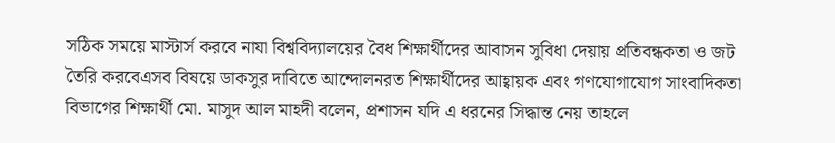সঠিক সময়ে মাস্টার্স করবে নাযা বিশ্ববিদ্যালয়ের বৈধ শিক্ষার্থীদের আবাসন সুবিধা দেয়ায় প্রতিবন্ধকতা ও জট তৈরি করবেএসব বিষয়ে ডাকসুর দাবিতে আন্দোলনরত শিক্ষার্থীদের আহ্বায়ক এবং গণযোগাযোগ সাংবাদিকতা বিভাগের শিক্ষার্থী মো. মাসুদ আল মাহদী বলেন, প্রশাসন যদি এ ধরনের সিদ্ধান্ত নেয় তাহলে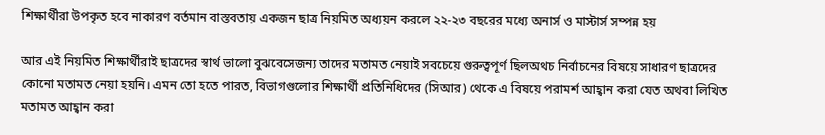শিক্ষার্থীরা উপকৃত হবে নাকারণ বর্তমান বাস্তবতায় একজন ছাত্র নিয়মিত অধ্যয়ন করলে ২২-২৩ বছরের মধ্যে অনার্স ও মাস্টার্স সম্পন্ন হয়

আর এই নিয়মিত শিক্ষার্থীরাই ছাত্রদের স্বার্থ ভালো বুঝবেসেজন্য তাদের মতামত নেয়াই সবচেয়ে গুরুত্বপূর্ণ ছিলঅথচ নির্বাচনের বিষয়ে সাধারণ ছাত্রদের কোনো মতামত নেয়া হয়নি। এমন তো হতে পারত, বিভাগগুলোর শিক্ষার্থী প্রতিনিধিদের (সিআর) থেকে এ বিষয়ে পরামর্শ আহ্বান করা যেত অথবা লিখিত মতামত আহ্বান করা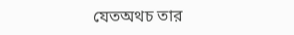যেতঅথচ তার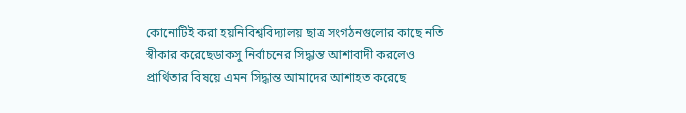কোনোটিই করা হয়নিবিশ্ববিদ্যালয় ছাত্র সংগঠনগুলোর কাছে নতি স্বীকার করেছেডাকসু নির্বাচনের সিদ্ধান্ত আশাবাদী করলেও প্রার্থিতার বিষয়ে এমন সিদ্ধান্ত আমাদের আশাহত করেছে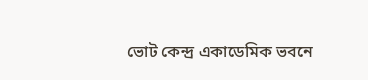ভোট কেন্দ্র একাডেমিক ভবনে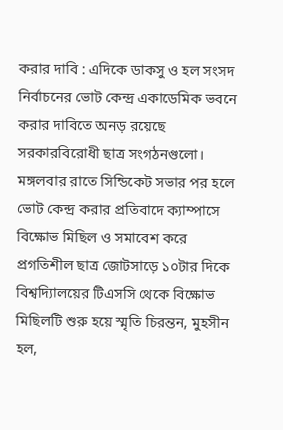করার দাবি : এদিকে ডাকসু ও হল সংসদ নির্বাচনের ভোট কেন্দ্র একাডেমিক ভবনে করার দাবিতে অনড় রয়েছে সরকারবিরোধী ছাত্র সংগঠনগুলো। মঙ্গলবার রাতে সিন্ডিকেট সভার পর হলে ভোট কেন্দ্র করার প্রতিবাদে ক্যাম্পাসে বিক্ষোভ মিছিল ও সমাবেশ করে প্রগতিশীল ছাত্র জোটসাড়ে ১০টার দিকে বিশ্বদ্যিালয়ের টিএসসি থেকে বিক্ষোভ মিছিলটি শুরু হয়ে স্মৃতি চিরন্তন, মুহসীন হল,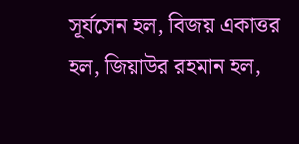সূর্যসেন হল, বিজয় একাত্তর হল, জিয়াউর রহমান হল,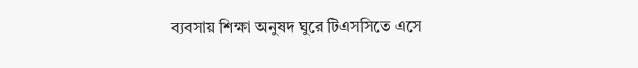ব্যবসায় শিক্ষা অনুষদ ঘুরে টিএসসিতে এসে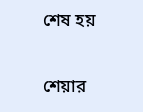শেষ হয়


শেয়ার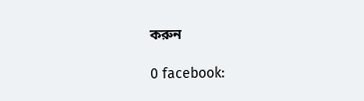করুন

0 facebook: